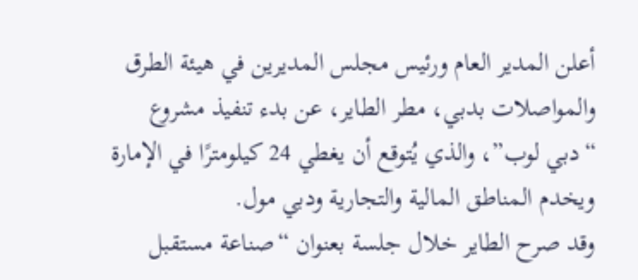أعلن المدير العام ورئيس مجلس المديرين في هيئة الطرق والمواصلات بدبي، مطر الطاير، عن بدء تنفيذ مشروع “دبي لوب”، والذي يُتوقع أن يغطي 24 كيلومترًا في الإمارة ويخدم المناطق المالية والتجارية ودبي مول.
وقد صرح الطاير خلال جلسة بعنوان “صناعة مستقبل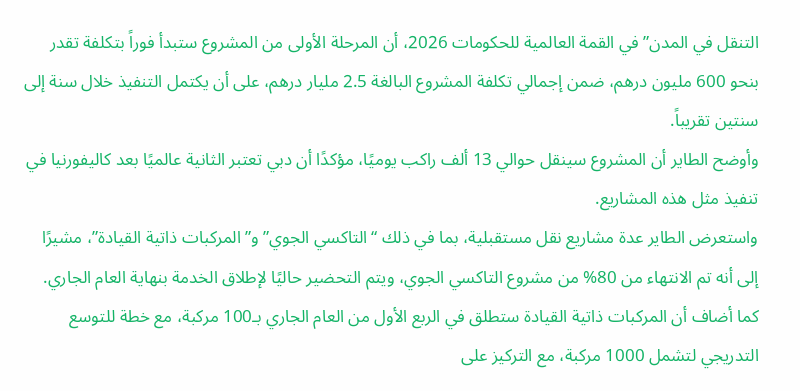التنقل في المدن” في القمة العالمية للحكومات 2026، أن المرحلة الأولى من المشروع ستبدأ فوراً بتكلفة تقدر بنحو 600 مليون درهم، ضمن إجمالي تكلفة المشروع البالغة 2.5 مليار درهم، على أن يكتمل التنفيذ خلال سنة إلى سنتين تقريباً.
وأوضح الطاير أن المشروع سينقل حوالي 13 ألف راكب يوميًا، مؤكدًا أن دبي تعتبر الثانية عالميًا بعد كاليفورنيا في تنفيذ مثل هذه المشاريع.
واستعرض الطاير عدة مشاريع نقل مستقبلية، بما في ذلك “التاكسي الجوي” و”المركبات ذاتية القيادة”، مشيرًا إلى أنه تم الانتهاء من 80% من مشروع التاكسي الجوي، ويتم التحضير حاليًا لإطلاق الخدمة بنهاية العام الجاري. كما أضاف أن المركبات ذاتية القيادة ستطلق في الربع الأول من العام الجاري بـ100 مركبة، مع خطة للتوسع التدريجي لتشمل 1000 مركبة، مع التركيز على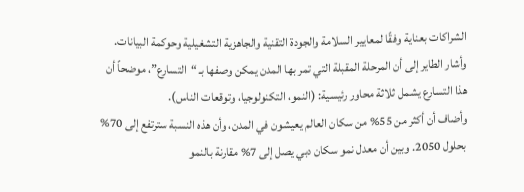الشراكات بعناية وفقًا لمعايير السلامة والجودة التقنية والجاهزية التشغيلية وحوكمة البيانات.
وأشار الطاير إلى أن المرحلة المقبلة التي تمر بها المدن يمكن وصفها بـ “التسارع”، موضحاً أن هذا التسارع يشمل ثلاثة محاور رئيسية: (النمو، التكنولوجيا، وتوقعات الناس).
وأضاف أن أكثر من 55% من سكان العالم يعيشون في المدن، وأن هذه النسبة سترتفع إلى 70% بحلول 2050. وبين أن معدل نمو سكان دبي يصل إلى 7% مقارنة بالنمو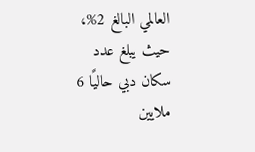العالمي البالغ 2%، حيث يبلغ عدد سكان دبي حاليًا 6 ملايين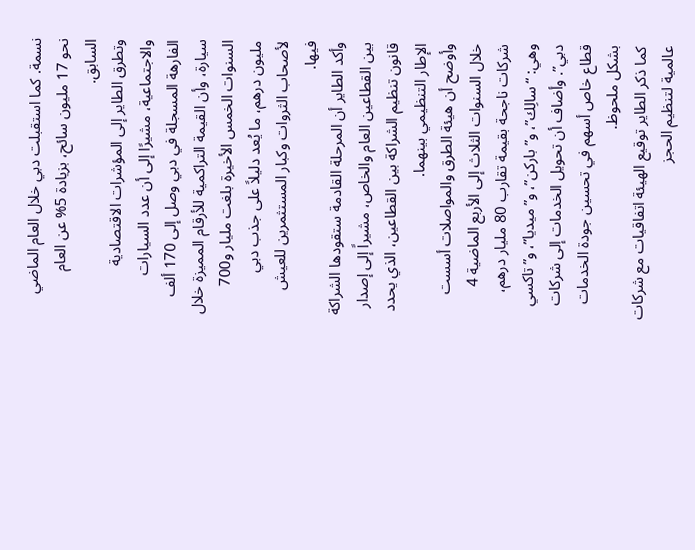نسمة. كما استقبلت دبي خلال العام الماضي نحو 17 مليون سائح، بزيادة 5% عن العام السابق.
وتطرق الطاير إلى المؤشرات الاقتصادية والاجتماعية، مشيرًا إلى أن عدد السيارات الفارهة المسجلة في دبي وصل إلى 170 ألف سيارة، وأن القيمة التراكمية للأرقام المميزة خلال السنوات الخمس الأخيرة بلغت مليار و700 مليون درهم، ما يُعد دليلاً على جذب دبي لأصحاب الثروات وكبار المستثمرين للعيش فيها.
وأكد الطاير أن المرحلة القادمة ستقودها الشراكة بين القطاعين العام والخاص، مشيراً إلى إصدار قانون تنظيم الشراكة بين القطاعين، الذي يحدد الإطار التنظيمي بينهما.
وأوضح أن هيئة الطرق والمواصلات أسست خلال السنوات الثلاث إلى الأربع الماضية 4 شركات ناجحة بقيمة تقارب 80 مليار درهم، وهي: “سالِك”، و”باركن”، و”ميديا”، و”تاكسي دبي”. وأضاف أن تحويل الخدمات إلى شركات قطاع خاص أسهم في تحسين جودة الخدمات بشكل ملحوظ.
كما ذكر الطاير توقيع الهيئة اتفاقيات مع شركات عالمية لتنظيم الحجز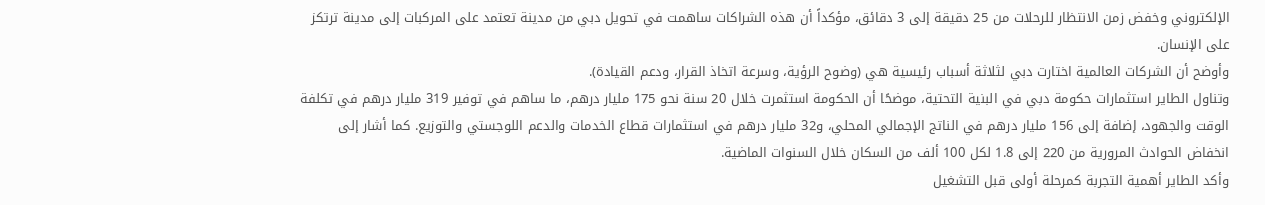الإلكتروني وخفض زمن الانتظار للرحلات من 25 دقيقة إلى 3 دقائق، مؤكداً أن هذه الشراكات ساهمت في تحويل دبي من مدينة تعتمد على المركبات إلى مدينة ترتكز على الإنسان.
وأوضح أن الشركات العالمية اختارت دبي لثلاثة أسباب رئيسية هي (وضوح الرؤية، وسرعة اتخاذ القرار، ودعم القيادة).
وتناول الطاير استثمارات حكومة دبي في البنية التحتية، موضحًا أن الحكومة استثمرت خلال 20 سنة نحو 175 مليار درهم، ما ساهم في توفير 319 مليار درهم في تكلفة الوقت والجهود، إضافة إلى 156 مليار درهم في الناتج الإجمالي المحلي، و32 مليار درهم في استثمارات قطاع الخدمات والدعم اللوجستي والتوزيع. كما أشار إلى انخفاض الحوادث المرورية من 220 إلى 1.8 لكل 100 ألف من السكان خلال السنوات الماضية.
وأكد الطاير أهمية التجربة كمرحلة أولى قبل التشغيل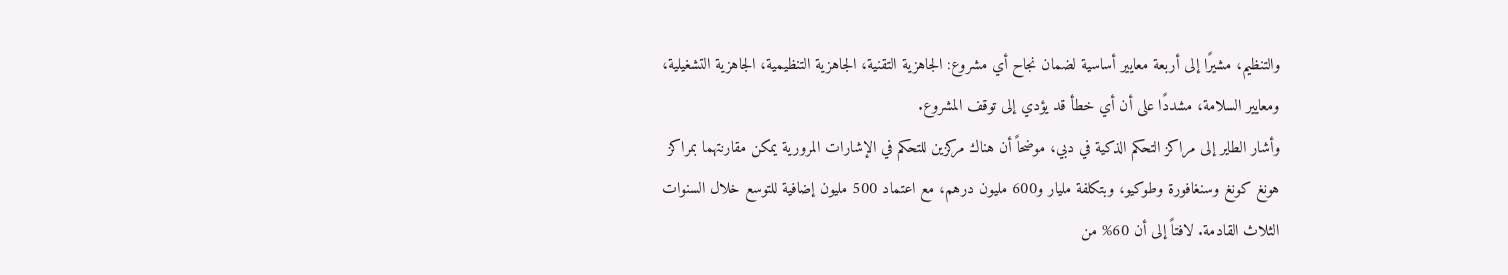والتنظيم، مشيرًا إلى أربعة معايير أساسية لضمان نجاح أي مشروع: الجاهزية التقنية، الجاهزية التنظيمية، الجاهزية التشغيلية، ومعايير السلامة، مشددًا على أن أي خطأ قد يؤدي إلى توقف المشروع.
وأشار الطاير إلى مراكز التحكم الذكية في دبي، موضحاً أن هناك مركزين للتحكم في الإشارات المرورية يمكن مقارنتهما بمراكز هونغ كونغ وسنغافورة وطوكيو، وبتكلفة مليار و600 مليون درهم، مع اعتماد 500 مليون إضافية للتوسع خلال السنوات الثلاث القادمة. لافتاً إلى أن 60% من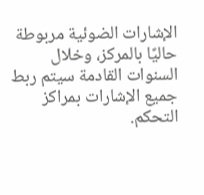الإشارات الضوئية مربوطة حاليًا بالمركز، وخلال السنوات القادمة سيتم ربط جميع الإشارات بمراكز التحكم.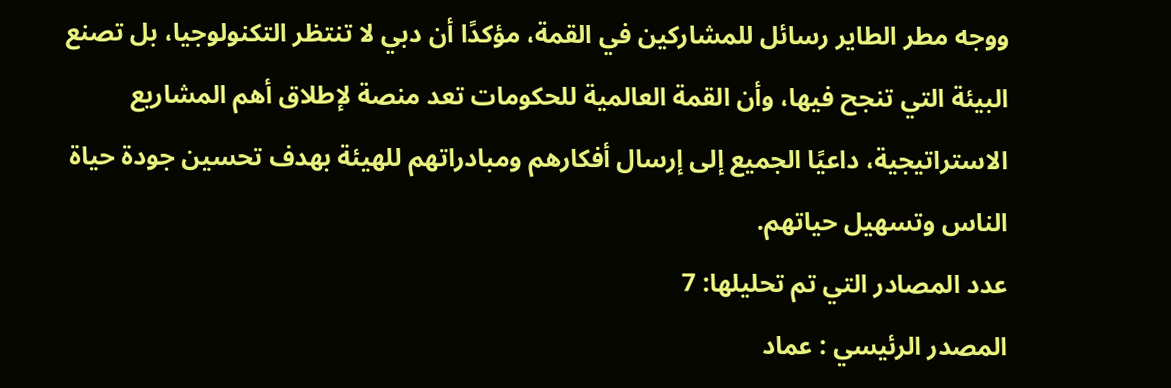ووجه مطر الطاير رسائل للمشاركين في القمة، مؤكدًا أن دبي لا تنتظر التكنولوجيا، بل تصنع البيئة التي تنجح فيها، وأن القمة العالمية للحكومات تعد منصة لإطلاق أهم المشاريع الاستراتيجية، داعيًا الجميع إلى إرسال أفكارهم ومبادراتهم للهيئة بهدف تحسين جودة حياة الناس وتسهيل حياتهم.
عدد المصادر التي تم تحليلها: 7
المصدر الرئيسي : عماد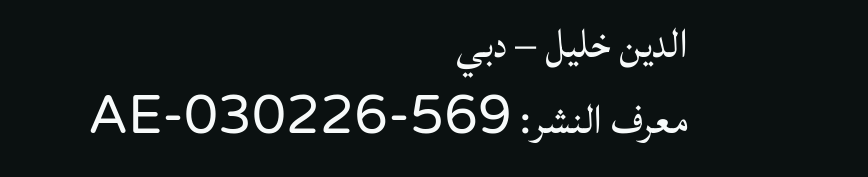الدين خليل – دبي
معرف النشر: AE-030226-569